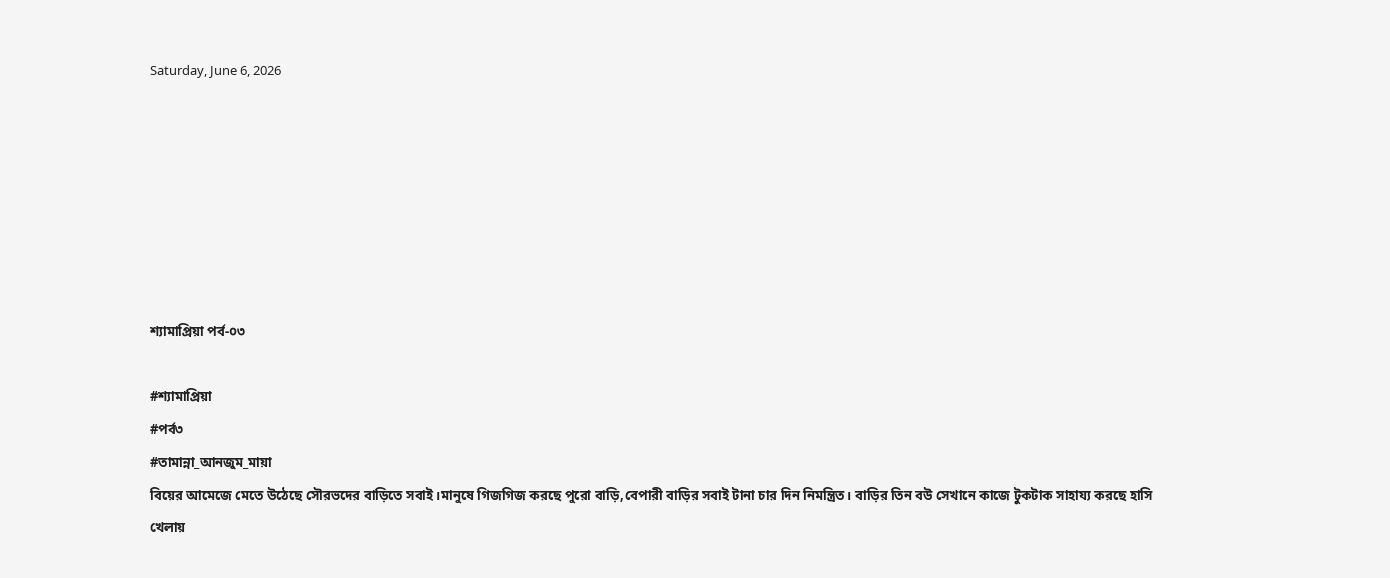Saturday, June 6, 2026







শ্যামাপ্রিয়া পর্ব-০৩

#শ্যামাপ্রিয়া
#পর্ব৩
#তামান্না_আনজুম_মায়া
বিয়ের আমেজে মেতে উঠেছে সৌরভদের বাড়িতে সবাই।মানুষে গিজগিজ করছে পুরো বাড়ি,বেপারী বাড়ির সবাই টানা চার দিন নিমন্ত্রিত। বাড়ির তিন বউ সেখানে কাজে টুকটাক সাহায্য করছে হাসি খেলায়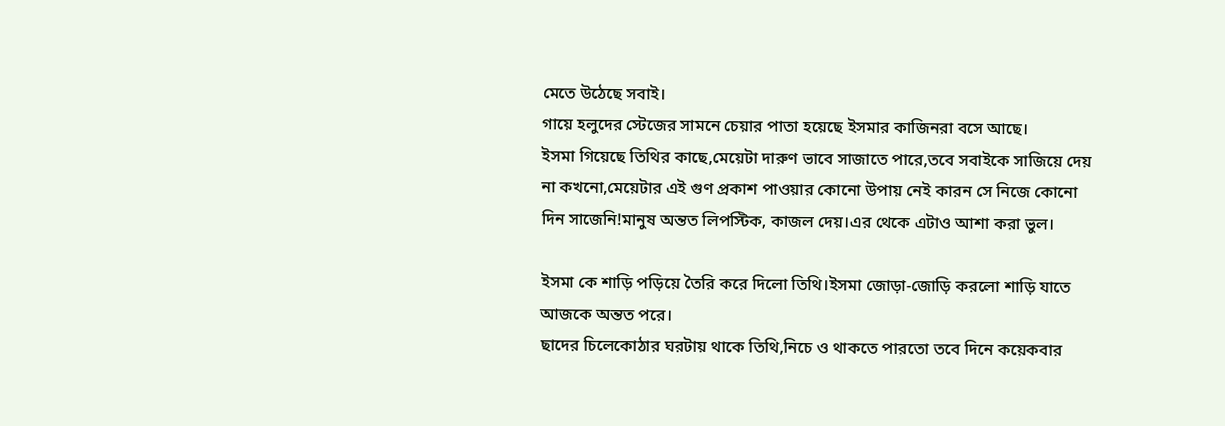মেতে উঠেছে সবাই।
গায়ে হলুদের স্টেজের সামনে চেয়ার পাতা হয়েছে ইসমার কাজিনরা বসে আছে।
ইসমা গিয়েছে তিথির কাছে,মেয়েটা দারুণ ভাবে সাজাতে পারে,তবে সবাইকে সাজিয়ে দেয় না কখনো,মেয়েটার এই গুণ প্রকাশ পাওয়ার কোনো উপায় নেই কারন সে নিজে কোনো দিন সাজেনি!মানুষ অন্তত লিপস্টিক, কাজল দেয়।এর থেকে এটাও আশা করা ভুল।

ইসমা কে শাড়ি পড়িয়ে তৈরি করে দিলো তিথি।ইসমা জোড়া-জোড়ি করলো শাড়ি যাতে আজকে অন্তত পরে।
ছাদের চিলেকোঠার ঘরটায় থাকে তিথি,নিচে ও থাকতে পারতো তবে দিনে কয়েকবার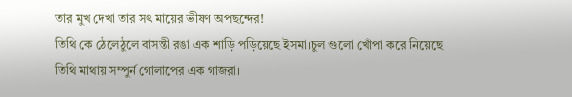তার মুখ দেখা তার সৎ মায়ের ভীষণ অপছন্দের!
তিথি কে ঠেলেঠুলে বাসন্তী রঙা এক শাড়ি পড়িয়েছে ইসমা।চুল গুলো খোঁপা করে নিয়েছে তিথি মাথায় সম্পুর্ন গোলাপের এক গাজরা।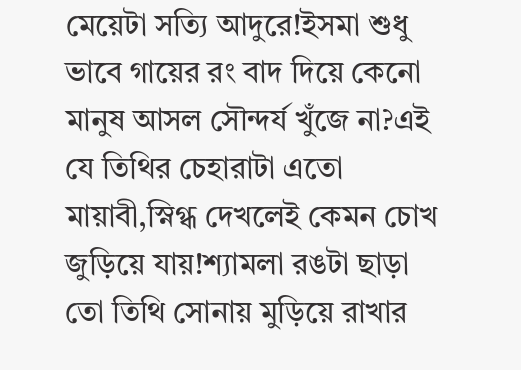মেয়েটা সত্যি আদুরে!ইসমা শুধু ভাবে গায়ের রং বাদ দিয়ে কেনো মানুষ আসল সৌন্দর্য খুঁজে না?এই যে তিথির চেহারাটা এতো মায়াবী,স্নিগ্ধ দেখলেই কেমন চোখ জুড়িয়ে যায়!শ্যামলা রঙটা ছাড়া তো তিথি সোনায় মুড়িয়ে রাখার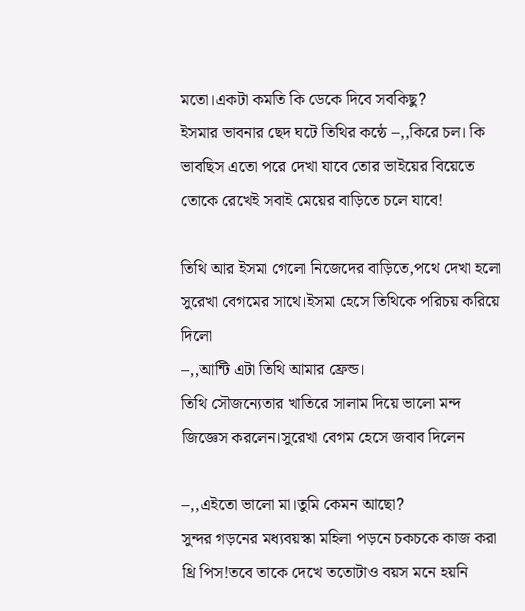মতো।একটা কমতি কি ডেকে দিবে সবকিছু?
ইসমার ভাবনার ছেদ ঘটে তিথির কন্ঠে –,,কিরে চল। কি ভাবছিস এতো পরে দেখা যাবে তোর ভাইয়ের বিয়েতে তোকে রেখেই সবাই মেয়ের বাড়িতে চলে যাবে!

তিথি আর ইসমা গেলো নিজেদের বাড়িতে,পথে দেখা হলো সুরেখা বেগমের সাথে।ইসমা হেসে তিথিকে পরিচয় করিয়ে দিলো
–,,আন্টি এটা তিথি আমার ফ্রেন্ড।
তিথি সৌজন্যেতার খাতিরে সালাম দিয়ে ভালো মন্দ জিজ্ঞেস করলেন।সুরেখা বেগম হেসে জবাব দিলেন

–,,এইতো ভালো মা।তুমি কেমন আছো?
সুন্দর গড়নের মধ্যবয়স্কা মহিলা পড়নে চকচকে কাজ করা থ্রি পিস!তবে তাকে দেখে ততোটাও বয়স মনে হয়নি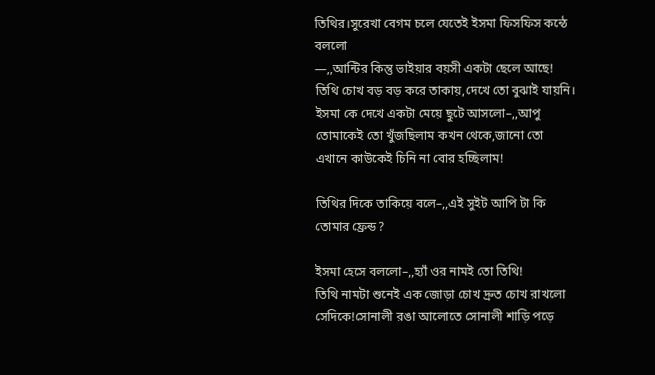তিথির।সুরেখা বেগম চলে যেতেই ইসমা ফিসফিস কন্ঠে বললো
—,,আন্টির কিন্তু ভাইয়ার বয়সী একটা ছেলে আছে!
তিথি চোখ বড় বড় করে তাকায়,দেখে তো বুঝাই যায়নি।
ইসমা কে দেখে একটা মেয়ে ছুটে আসলো–,,আপু তোমাকেই তো খুঁজছিলাম কখন থেকে,জানো তো এখানে কাউকেই চিনি না বোর হচ্ছিলাম!

তিথির দিকে তাকিয়ে বলে–,,এই সুইট আপি টা কি তোমার ফ্রেন্ড?

ইসমা হেসে বললো–,,হ্যাঁ ওর নামই তো তিথি!
তিথি নামটা শুনেই এক জোড়া চোখ দ্রুত চোখ রাখলো সেদিকে!সোনালী রঙা আলোতে সোনালী শাড়ি পড়ে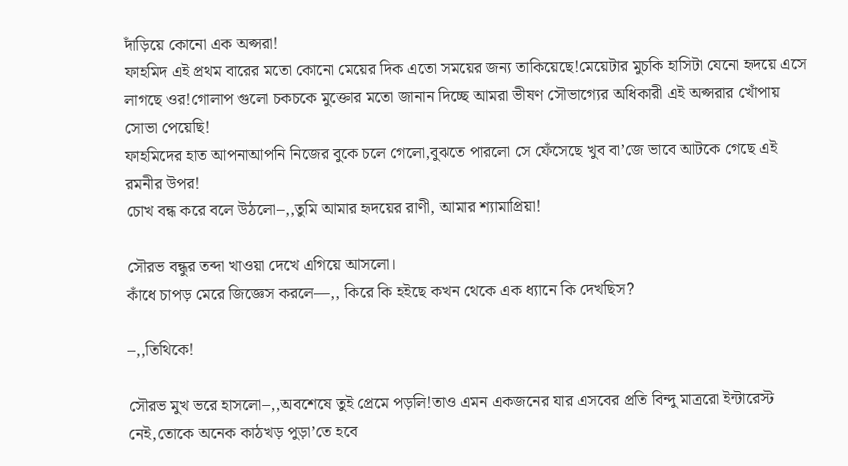দাঁড়িয়ে কোনো এক অপ্সরা!
ফাহমিদ এই প্রথম বারের মতো কোনো মেয়ের দিক এতো সময়ের জন্য তাকিয়েছে!মেয়েটার মুচকি হাসিটা যেনো হৃদয়ে এসে লাগছে ওর!গোলাপ গুলো চকচকে মুক্তোর মতো জানান দিচ্ছে আমরা ভীষণ সৌভাগ্যের অধিকারী এই অপ্সরার খোঁপায় সোভা পেয়েছি!
ফাহমিদের হাত আপনাআপনি নিজের বুকে চলে গেলো,বুঝতে পারলো সে ফেঁসেছে খুব বা’জে ভাবে আটকে গেছে এই রমনীর উপর!
চোখ বন্ধ করে বলে উঠলো–,,তুমি আমার হৃদয়ের রাণী, আমার শ্যামাপ্রিয়া!

সৌরভ বন্ধুর তব্দা খাওয়া দেখে এগিয়ে আসলো।
কাঁধে চাপড় মেরে জিজ্ঞেস করলে—,, কিরে কি হইছে কখন থেকে এক ধ্যানে কি দেখছিস?

–,,তিথিকে!

সৌরভ মুখ ভরে হাসলো–,,অবশেষে তুই প্রেমে পড়লি!তাও এমন একজনের যার এসবের প্রতি বিন্দু মাত্ররো ইন্টারেস্ট নেই,তোকে অনেক কাঠখড় পুড়া’তে হবে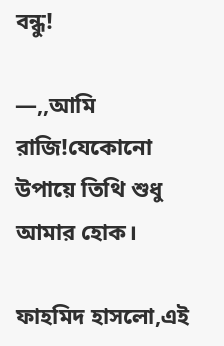বন্ধু!

—,,আমি রাজি!যেকোনো উপায়ে তিথি শুধু আমার হোক।

ফাহমিদ হাসলো,এই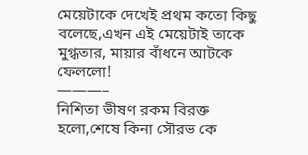মেয়েটাকে দেখেই প্রথম কতো কিছু বলেছে,এখন এই মেয়েটাই তাকে মুগ্ধতার, মায়ার বাঁধনে আটকে ফেললো!
———–
নিশিতা ভীষণ রকম বিরক্ত হলো,শেষে কিনা সৌরভ কে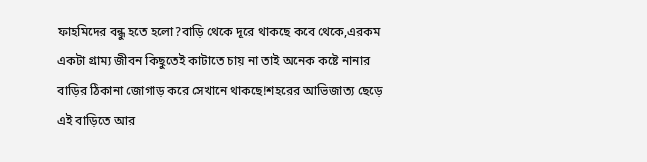ফাহমিদের বন্ধু হতে হলো?বাড়ি থেকে দূরে থাকছে কবে থেকে,এরকম একটা গ্রাম্য জীবন কিছুতেই কাটাতে চায় না তাই অনেক কষ্টে নানার বাড়ির ঠিকানা জোগাড় করে সেখানে থাকছে!শহরের আভিজাত্য ছেড়ে এই বাড়িতে আর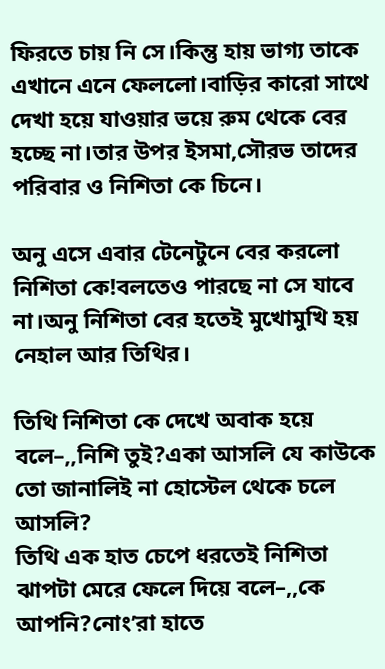ফিরতে চায় নি সে।কিন্তু হায় ভাগ্য তাকে এখানে এনে ফেললো।বাড়ির কারো সাথে দেখা হয়ে যাওয়ার ভয়ে রুম থেকে বের হচ্ছে না।তার উপর ইসমা,সৌরভ তাদের পরিবার ও নিশিতা কে চিনে।

অনু এসে এবার টেনেটুনে বের করলো নিশিতা কে!বলতেও পারছে না সে যাবে না।অনু নিশিতা বের হতেই মুখোমুখি হয় নেহাল আর তিথির।

তিথি নিশিতা কে দেখে অবাক হয়ে বলে–,,নিশি তুই?একা আসলি যে কাউকে তো জানালিই না হোস্টেল থেকে চলে আসলি?
তিথি এক হাত চেপে ধরতেই নিশিতা ঝাপটা মেরে ফেলে দিয়ে বলে–,,কে আপনি?নোং’রা হাতে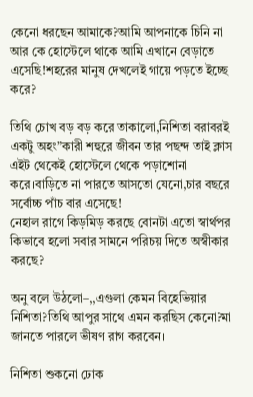কেনো ধরছেন আমাকে?আমি আপনাকে চিনি না আর কে হোস্টেলে থাকে আমি এখানে বেড়াতে এসেছি!শহরের মানুষ দেখলেই গায়ে পড়তে ইচ্ছে করে?

তিথি চোখ বড় বড় করে তাকালো,নিশিতা বরাবরই একটু অহং”কারী শহুরে জীবন তার পছন্দ তাই ক্লাস এইট থেকেই হোস্টেলে থেকে পড়াশোনা করে।বাড়িতে না পারতে আসতো যেনো,চার বছরে সর্বোচ্চ পাঁচ বার এসেছে!
নেহাল রাগে কিড়মিড় করছে বোনটা এতো স্বার্থপর কিভাবে হলো সবার সামনে পরিচয় দিতে অস্বীকার করছে?

অনু বলে উঠলো–,,এগুলা কেমন বিহেভিয়ার নিশিতা?তিথি আপুর সাথে এমন করছিস কেনো?মা জানতে পারলে ভীষণ রাগ করবেন।

নিশিতা শুকনো ঢোক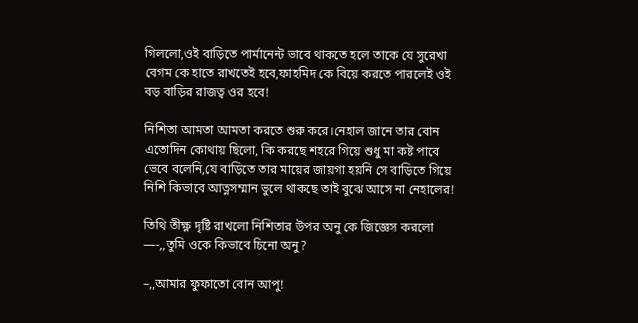গিললো,ওই বাড়িতে পার্মানেন্ট ভাবে থাকতে হলে তাকে যে সুরেখা বেগম কে হাতে রাখতেই হবে,ফাহমিদ কে বিয়ে করতে পারলেই ওই বড় বাড়ির রাজত্ব ওর হবে!

নিশিতা আমতা আমতা করতে শুরু করে।নেহাল জানে তার বোন এতোদিন কোথায় ছিলো, কি করছে শহরে গিয়ে শুধু মা কষ্ট পাবে ভেবে বলেনি,যে বাড়িতে তার মায়ের জায়গা হয়নি সে বাড়িতে গিয়ে নিশি কিভাবে আত্নসম্মান ভুলে থাকছে তাই বুঝে আসে না নেহালের!

তিথি তীক্ষ্ণ দৃষ্টি রাখলো নিশিতার উপর অনু কে জিজ্ঞেস করলো —-,,তুমি ওকে কিভাবে চিনো অনু?

–,,আমার ফুফাতো বোন আপু!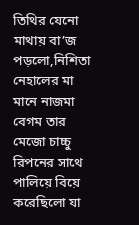তিথির যেনো মাথায় বা’জ পড়লো,নিশিতা নেহালের মা মানে নাজমা বেগম তার মেজো চাচ্চু রিপনের সাথে পালিয়ে বিয়ে করেছিলো যা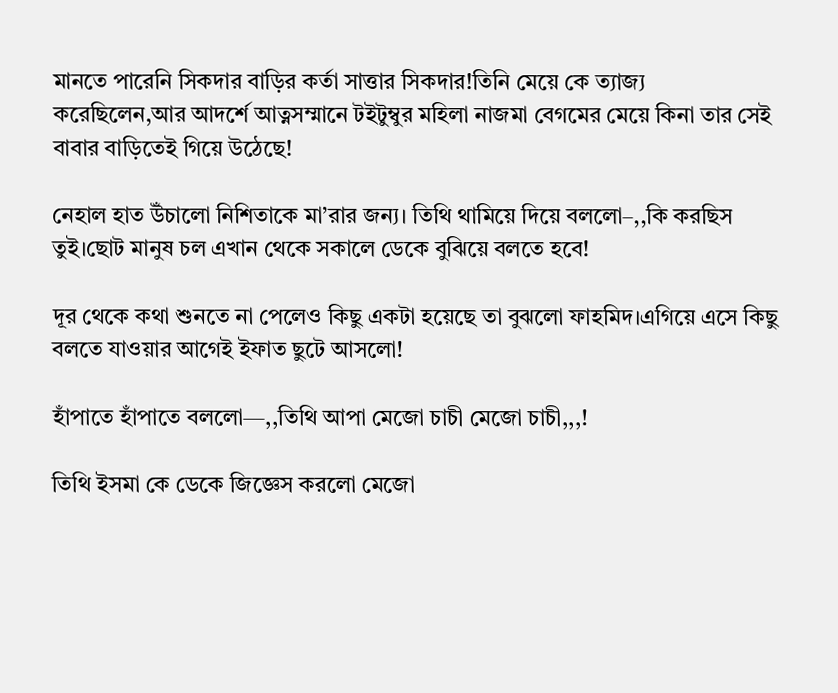মানতে পারেনি সিকদার বাড়ির কর্তা সাত্তার সিকদার!তিনি মেয়ে কে ত্যাজ্য করেছিলেন,আর আদর্শে আত্নসম্মানে টইটুম্বুর মহিলা নাজমা বেগমের মেয়ে কিনা তার সেই বাবার বাড়িতেই গিয়ে উঠেছে!

নেহাল হাত উঁচালো নিশিতাকে মা’রার জন্য। তিথি থামিয়ে দিয়ে বললো–,,কি করছিস তুই।ছোট মানুষ চল এখান থেকে সকালে ডেকে বুঝিয়ে বলতে হবে!

দূর থেকে কথা শুনতে না পেলেও কিছু একটা হয়েছে তা বুঝলো ফাহমিদ।এগিয়ে এসে কিছু বলতে যাওয়ার আগেই ইফাত ছুটে আসলো!

হাঁপাতে হাঁপাতে বললো—,,তিথি আপা মেজো চাচী মেজো চাচী,,,!

তিথি ইসমা কে ডেকে জিজ্ঞেস করলো মেজো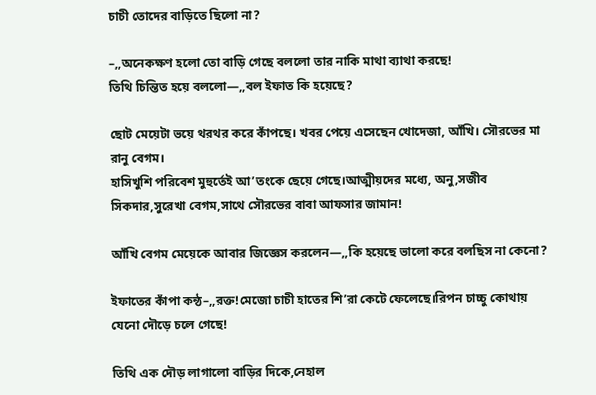চাচী তোদের বাড়িতে ছিলো না?

–,,অনেকক্ষণ হলো তো বাড়ি গেছে বললো তার নাকি মাথা ব্যাথা করছে!
তিথি চিন্তিত হয়ে বললো—,,বল ইফাত কি হয়েছে?

ছোট মেয়েটা ভয়ে থরথর করে কাঁপছে। খবর পেয়ে এসেছেন খোদেজা, আঁখি। সৌরভের মা রানু বেগম।
হাসিখুশি পরিবেশ মুহুর্তেই আ’তংকে ছেয়ে গেছে।আত্মীয়দের মধ্যে, অনু,সজীব সিকদার,সুরেখা বেগম,সাথে সৌরভের বাবা আফসার জামান!

আঁখি বেগম মেয়েকে আবার জিজ্ঞেস করলেন—,,কি হয়েছে ভালো করে বলছিস না কেনো?

ইফাতের কাঁপা কন্ঠ–,,রক্ত!মেজো চাচী হাতের শি’রা কেটে ফেলেছে।রিপন চাচ্চু কোথায় যেনো দৌড়ে চলে গেছে!

তিথি এক দৌড় লাগালো বাড়ির দিকে,নেহাল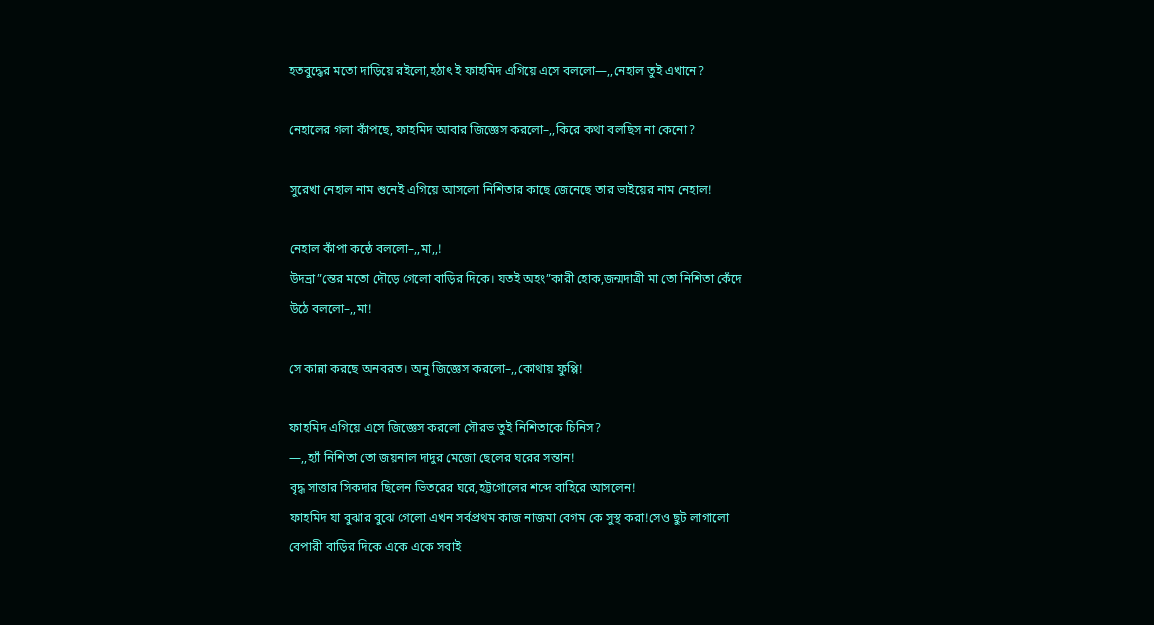হতবুদ্ধের মতো দাড়িয়ে রইলো,হঠাৎ ই ফাহমিদ এগিয়ে এসে বললো—,,নেহাল তুই এখানে?

নেহালের গলা কাঁপছে, ফাহমিদ আবার জিজ্ঞেস করলো–,,কিরে কথা বলছিস না কেনো?

সুরেখা নেহাল নাম শুনেই এগিয়ে আসলো নিশিতার কাছে জেনেছে তার ভাইয়ের নাম নেহাল!

নেহাল কাঁপা কন্ঠে বললো–,,মা,,!
উদভ্রা”ন্তের মতো দৌড়ে গেলো বাড়ির দিকে। যতই অহং”কারী হোক,জন্মদাত্রী মা তো নিশিতা কেঁদে উঠে বললো–,,মা!

সে কান্না করছে অনবরত। অনু জিজ্ঞেস করলো–,,কোথায় ফুপ্পি!

ফাহমিদ এগিয়ে এসে জিজ্ঞেস করলো সৌরভ তুই নিশিতাকে চিনিস?
—,,হ্যাঁ নিশিতা তো জয়নাল দাদুর মেজো ছেলের ঘরের সন্তান!
বৃদ্ধ সাত্তার সিকদার ছিলেন ভিতরের ঘরে,হট্টগোলের শব্দে বাহিরে আসলেন!
ফাহমিদ যা বুঝার বুঝে গেলো এখন সর্বপ্রথম কাজ নাজমা বেগম কে সুস্থ করা!সেও ছুট লাগালো বেপারী বাড়ির দিকে একে একে সবাই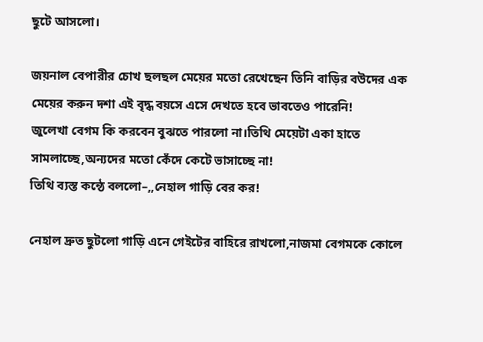ছুটে আসলো।

জয়নাল বেপারীর চোখ ছলছল মেয়ের মতো রেখেছেন তিনি বাড়ির বউদের এক মেয়ের করুন দশা এই বৃদ্ধ বয়সে এসে দেখতে হবে ভাবতেও পারেনি!
জুলেখা বেগম কি করবেন বুঝতে পারলো না।তিথি মেয়েটা একা হাতে সামলাচ্ছে,অন্যদের মতো কেঁদে কেটে ভাসাচ্ছে না!
তিথি ব্যস্ত কন্ঠে বললো–,,নেহাল গাড়ি বের কর!

নেহাল দ্রুত ছুটলো গাড়ি এনে গেইটের বাহিরে রাখলো,নাজমা বেগমকে কোলে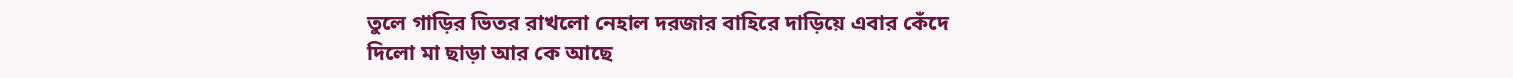তুলে গাড়ির ভিতর রাখলো নেহাল দরজার বাহিরে দাড়িয়ে এবার কেঁদে দিলো মা ছাড়া আর কে আছে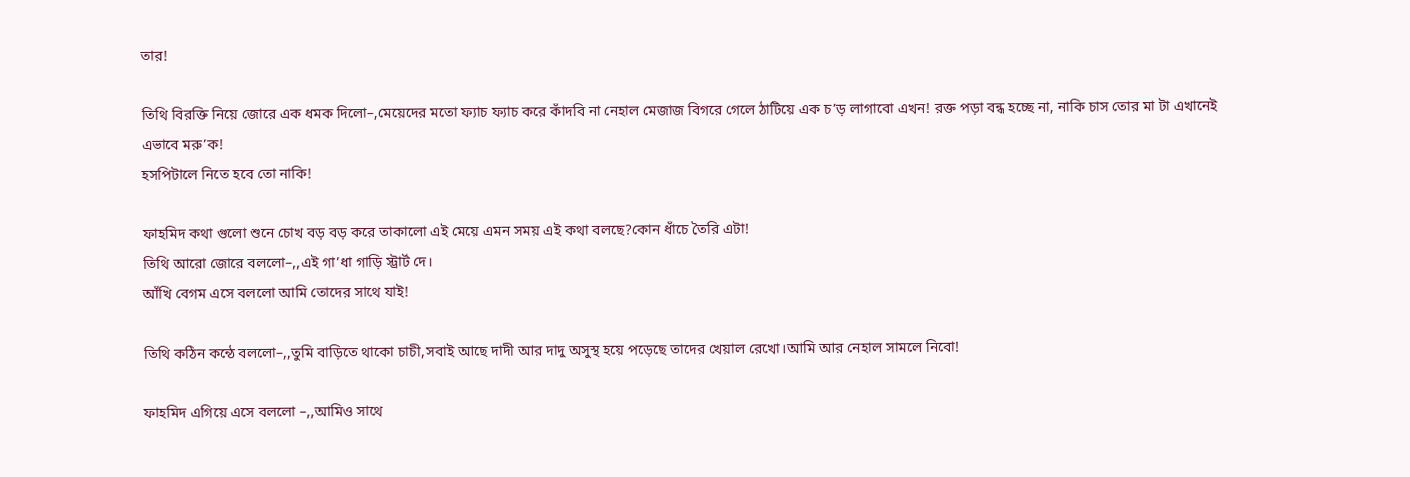তার!

তিথি বিরক্তি নিয়ে জোরে এক ধমক দিলো–,মেয়েদের মতো ফ্যাচ ফ্যাচ করে কাঁদবি না নেহাল মেজাজ বিগরে গেলে ঠাটিয়ে এক চ’ড় লাগাবো এখন! রক্ত পড়া বন্ধ হচ্ছে না, নাকি চাস তোর মা টা এখানেই এভাবে মরু’ক!
হসপিটালে নিতে হবে তো নাকি!

ফাহমিদ কথা গুলো শুনে চোখ বড় বড় করে তাকালো এই মেয়ে এমন সময় এই কথা বলছে?কোন ধাঁচে তৈরি এটা!
তিথি আরো জোরে বললো–,,এই গা’ধা গাড়ি স্ট্রার্ট দে।
আঁখি বেগম এসে বললো আমি তোদের সাথে যাই!

তিথি কঠিন কন্ঠে বললো–,,তুমি বাড়িতে থাকো চাচী,সবাই আছে দাদী আর দাদু অসুস্থ হয়ে পড়েছে তাদের খেয়াল রেখো।আমি আর নেহাল সামলে নিবো!

ফাহমিদ এগিয়ে এসে বললো –,,আমিও সাথে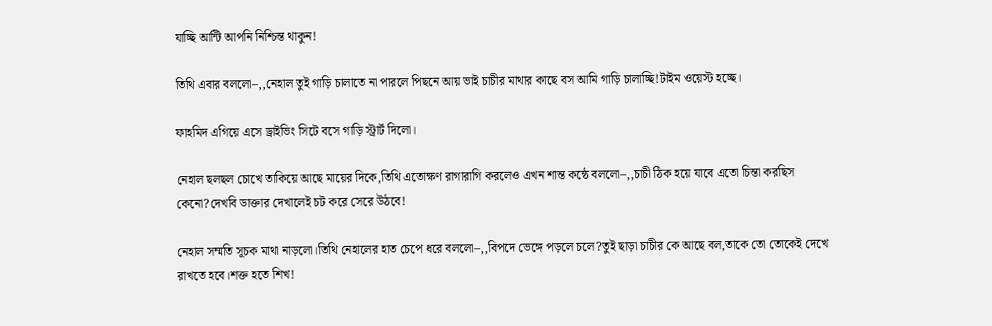যাচ্ছি আন্টি আপনি নিশ্চিন্ত থাকুন!

তিথি এবার বললো–,,নেহাল তুই গাড়ি চালাতে না পারলে পিছনে আয় ভাই চাচীর মাথার কাছে বস আমি গাড়ি চালাচ্ছি!টাইম ওয়েস্ট হচ্ছে।

ফাহমিদ এগিয়ে এসে ড্রাইভিং সিটে বসে গাড়ি স্ট্রার্ট দিলো।

নেহাল ছলছল চোখে তাকিয়ে আছে মায়ের দিকে,তিথি এতোক্ষণ রাগারাগি করলেও এখন শান্ত কন্ঠে বললো–,,চাচী ঠিক হয়ে যাবে এতো চিন্তা করছিস কেনো?দেখবি ডাক্তার দেখালেই চট করে সেরে উঠবে!

নেহাল সম্মতি সূচক মাথা নাড়লো।তিথি নেহালের হাত চেপে ধরে বললো–,,বিপদে ভেঙ্গে পড়লে চলে?তুই ছাড়া চাচীর কে আছে বল,তাকে তো তোকেই দেখে রাখতে হবে।শক্ত হতে শিখ!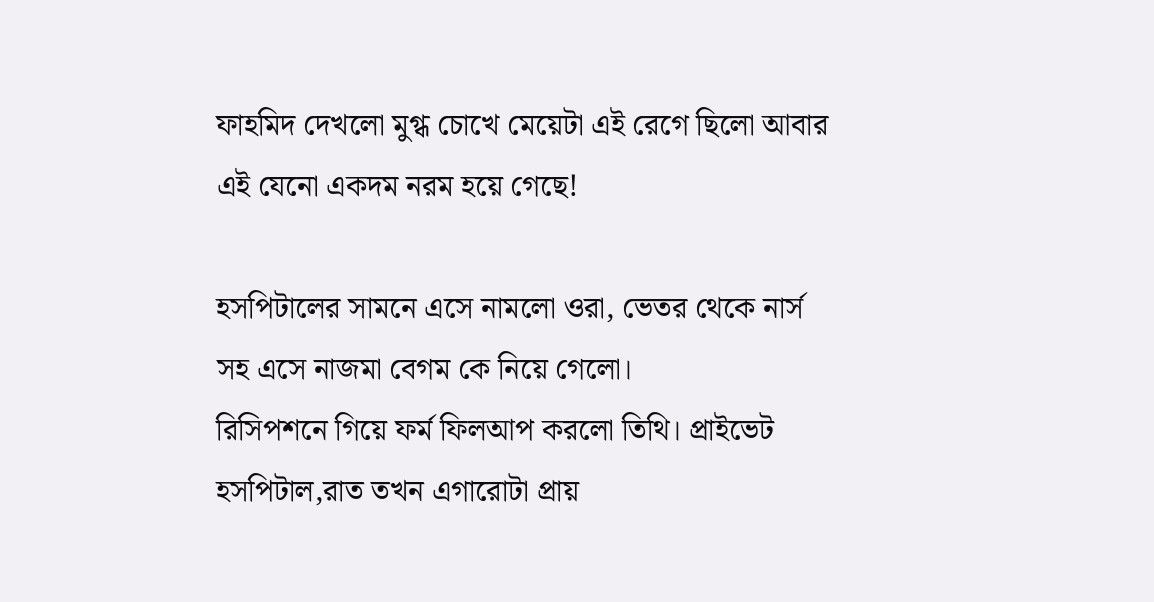ফাহমিদ দেখলো মুগ্ধ চোখে মেয়েটা এই রেগে ছিলো আবার এই যেনো একদম নরম হয়ে গেছে!

হসপিটালের সামনে এসে নামলো ওরা, ভেতর থেকে নার্স সহ এসে নাজমা বেগম কে নিয়ে গেলো।
রিসিপশনে গিয়ে ফর্ম ফিলআপ করলো তিথি। প্রাইভেট হসপিটাল,রাত তখন এগারোটা প্রায়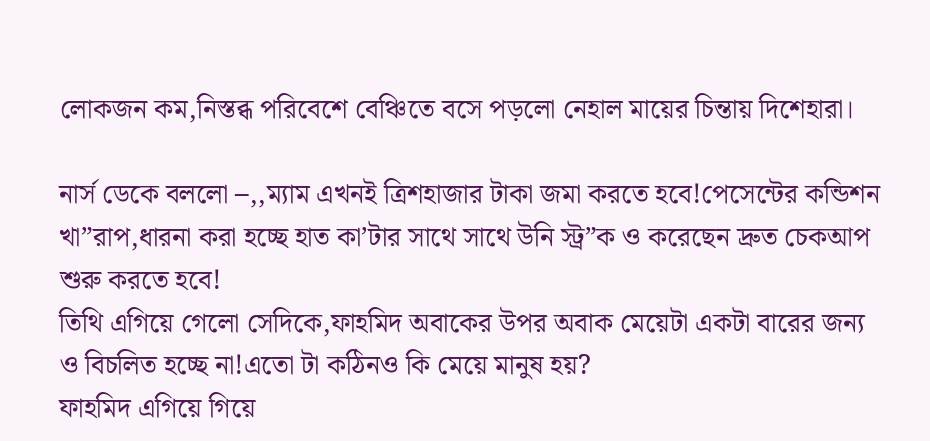লোকজন কম,নিস্তব্ধ পরিবেশে বেঞ্চিতে বসে পড়লো নেহাল মায়ের চিন্তায় দিশেহারা।

নার্স ডেকে বললো –,,ম্যাম এখনই ত্রিশহাজার টাকা জমা করতে হবে!পেসেন্টের কন্ডিশন খা”রাপ,ধারনা করা হচ্ছে হাত কা’টার সাথে সাথে উনি স্ট্র”ক ও করেছেন দ্রুত চেকআপ শুরু করতে হবে!
তিথি এগিয়ে গেলো সেদিকে,ফাহমিদ অবাকের উপর অবাক মেয়েটা একটা বারের জন্য ও বিচলিত হচ্ছে না!এতো টা কঠিনও কি মেয়ে মানুষ হয়?
ফাহমিদ এগিয়ে গিয়ে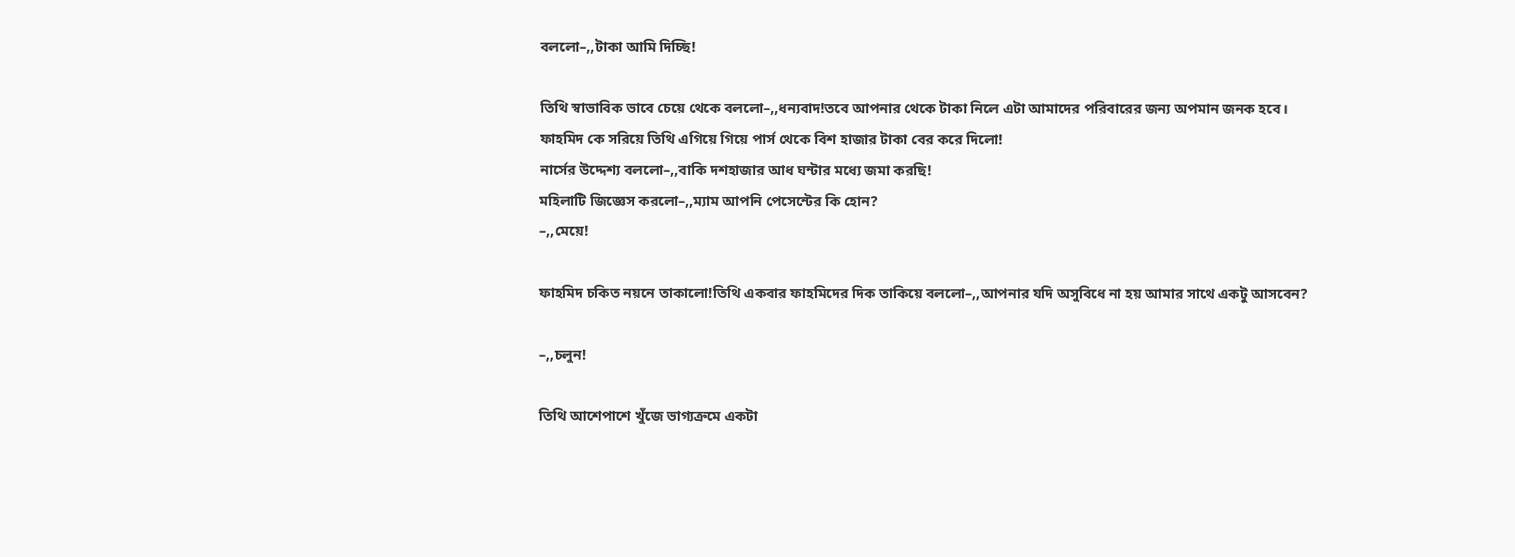বললো–,,টাকা আমি দিচ্ছি!

তিথি স্বাভাবিক ভাবে চেয়ে থেকে বললো–,,ধন্যবাদ!তবে আপনার থেকে টাকা নিলে এটা আমাদের পরিবারের জন্য অপমান জনক হবে।
ফাহমিদ কে সরিয়ে তিথি এগিয়ে গিয়ে পার্স থেকে বিশ হাজার টাকা বের করে দিলো!
নার্সের উদ্দেশ্য বললো–,,বাকি দশহাজার আধ ঘন্টার মধ্যে জমা করছি!
মহিলাটি জিজ্ঞেস করলো–,,ম্যাম আপনি পেসেন্টের কি হোন?
–,,মেয়ে!

ফাহমিদ চকিত নয়নে তাকালো!তিথি একবার ফাহমিদের দিক তাকিয়ে বললো–,,আপনার যদি অসুবিধে না হয় আমার সাথে একটু আসবেন?

–,,চলুন!

তিথি আশেপাশে খুঁজে ভাগ্যক্রমে একটা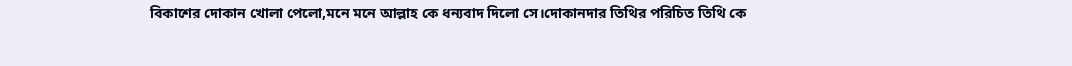বিকাশের দোকান খোলা পেলো,মনে মনে আল্লাহ কে ধন্যবাদ দিলো সে।দোকানদার তিথির পরিচিত তিথি কে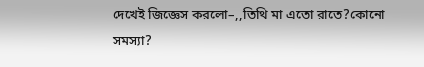দেখেই জিজ্ঞেস করলো–,,তিথি মা এতো রাতে?কোনো সমস্যা?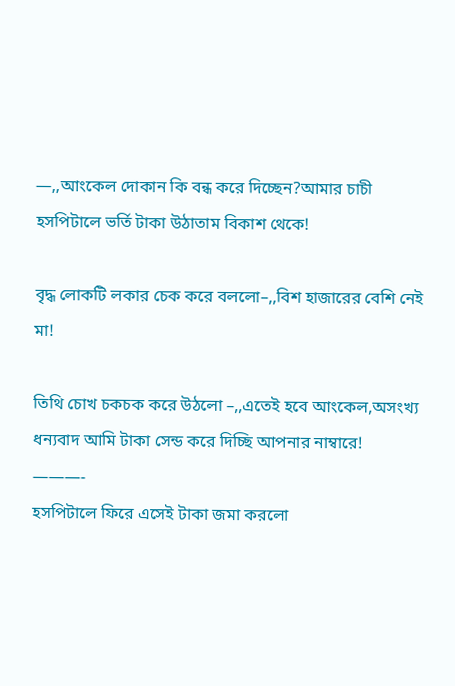—,,আংকেল দোকান কি বন্ধ করে দিচ্ছেন?আমার চাচী হসপিটালে ভর্তি টাকা উঠাতাম বিকাশ থেকে!

বৃদ্ধ লোকটি লকার চেক করে বললো–,,বিশ হাজারের বেশি নেই মা!

তিথি চোখ চকচক করে উঠলো –,,এতেই হবে আংকেল,অসংখ্য ধন্যবাদ আমি টাকা সেন্ড করে দিচ্ছি আপনার নাম্বারে!
———-
হসপিটালে ফিরে এসেই টাকা জমা করলো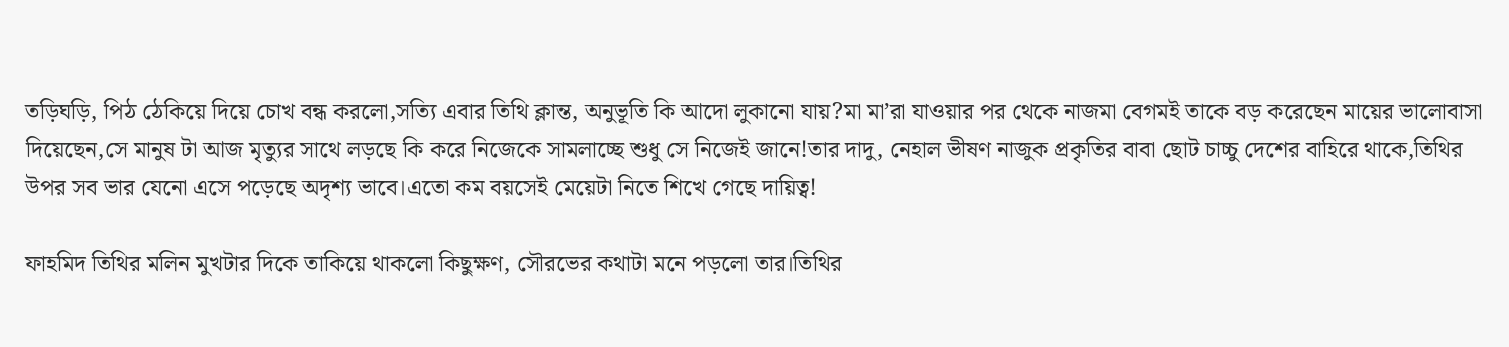তড়িঘড়ি, পিঠ ঠেকিয়ে দিয়ে চোখ বন্ধ করলো,সত্যি এবার তিথি ক্লান্ত, অনুভূতি কি আদো লুকানো যায়?মা মা’রা যাওয়ার পর থেকে নাজমা বেগমই তাকে বড় করেছেন মায়ের ভালোবাসা দিয়েছেন,সে মানুষ টা আজ মৃত্যুর সাথে লড়ছে কি করে নিজেকে সামলাচ্ছে শুধু সে নিজেই জানে!তার দাদু, নেহাল ভীষণ নাজুক প্রকৃতির বাবা ছোট চাচ্চু দেশের বাহিরে থাকে,তিথির উপর সব ভার যেনো এসে পড়েছে অদৃশ্য ভাবে।এতো কম বয়সেই মেয়েটা নিতে শিখে গেছে দায়িত্ব!

ফাহমিদ তিথির মলিন মুখটার দিকে তাকিয়ে থাকলো কিছুক্ষণ, সৌরভের কথাটা মনে পড়লো তার।তিথির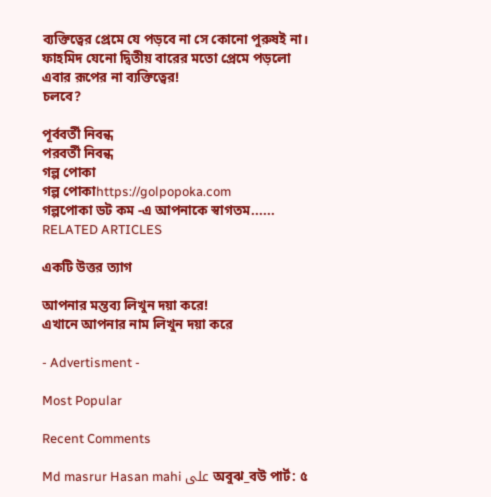ব্যক্তিত্বের প্রেমে যে পড়বে না সে কোনো পুরুষই না।
ফাহমিদ যেনো দ্বিতীয় বারের মতো প্রেমে পড়লো এবার রূপের না ব্যক্তিত্বের!
চলবে?

পূর্ববর্তী নিবন্ধ
পরবর্তী নিবন্ধ
গল্প পোকা
গল্প পোকাhttps://golpopoka.com
গল্পপোকা ডট কম -এ আপনাকে স্বাগতম......
RELATED ARTICLES

একটি উত্তর ত্যাগ

আপনার মন্তব্য লিখুন দয়া করে!
এখানে আপনার নাম লিখুন দয়া করে

- Advertisment -

Most Popular

Recent Comments

Md masrur Hasan mahi على অবুঝ_বউ পার্ট: ৫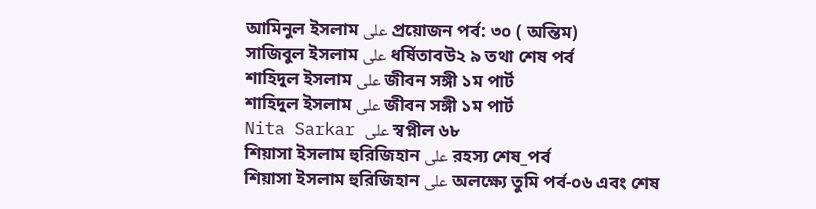আমিনুল ইসলাম على প্রয়োজন পর্ব: ৩০ ( অন্তিম)
সাজিবুল ইসলাম على ধর্ষিতাবউ২ ৯ তথা শেষ পর্ব
শাহিদুল ইসলাম على জীবন সঙ্গী ১ম পার্ট
শাহিদুল ইসলাম على জীবন সঙ্গী ১ম পার্ট
Nita Sarkar على স্বপ্নীল ৬৮
শিয়াসা ইসলাম হুরিজিহান على রহস্য শেষ_পর্ব
শিয়াসা ইসলাম হুরিজিহান على অলক্ষ্যে তুমি পর্ব-০৬ এবং শেষ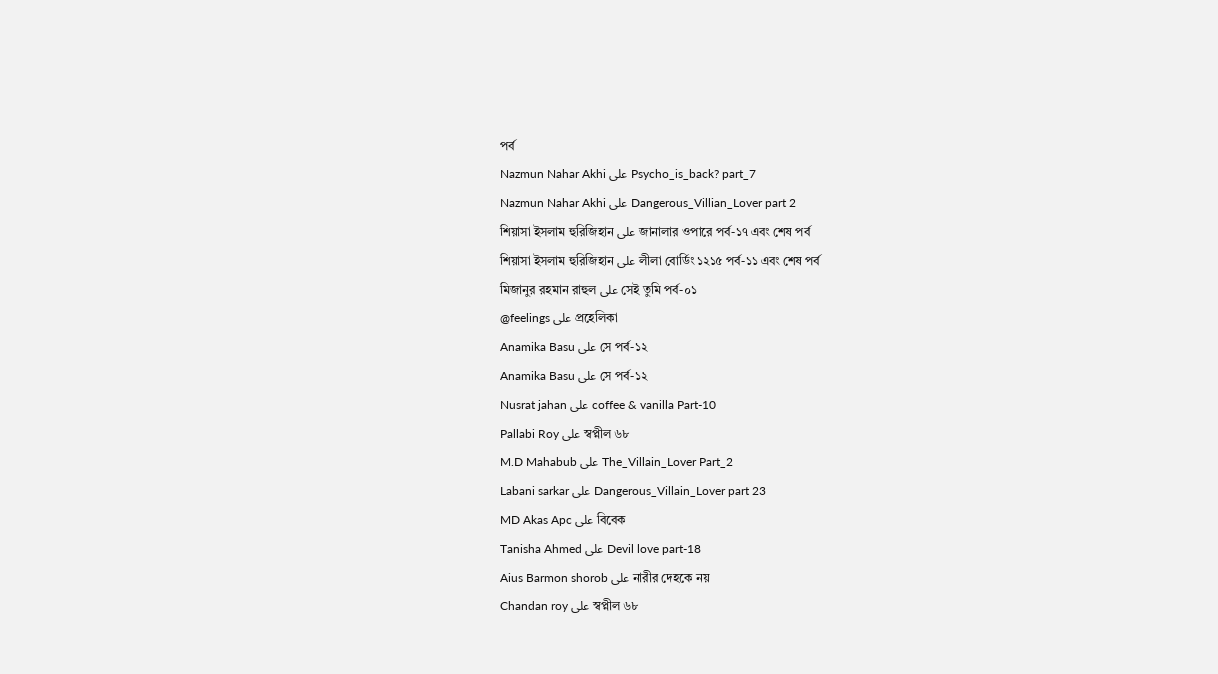পর্ব
Nazmun Nahar Akhi على Psycho_is_back? part_7
Nazmun Nahar Akhi على Dangerous_Villian_Lover part 2
শিয়াসা ইসলাম হুরিজিহান على জানালার ওপারে পর্ব-১৭ এবং শেষ পর্ব
শিয়াসা ইসলাম হুরিজিহান على লীলা বোর্ডিং ১২১৫ পর্ব-১১ এবং শেষ পর্ব
মিজানুর রহমান রাহুল على সেই তুমি পর্ব-০১
@feelings على প্রহেলিকা
Anamika Basu على সে পর্ব-১২
Anamika Basu على সে পর্ব-১২
Nusrat jahan على coffee & vanilla Part-10
Pallabi Roy على স্বপ্নীল ৬৮
M.D Mahabub على The_Villain_Lover Part_2
Labani sarkar على Dangerous_Villain_Lover part 23
MD Akas Apc على বিবেক
Tanisha Ahmed على Devil love part-18
Aius Barmon shorob على নারীর দেহকে নয়
Chandan roy على স্বপ্নীল ৬৮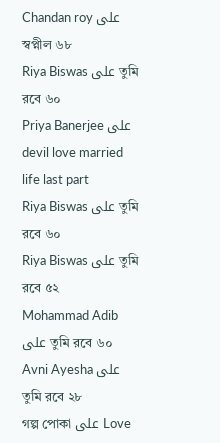Chandan roy على স্বপ্নীল ৬৮
Riya Biswas على তুমি রবে ৬০
Priya Banerjee على devil love married life last part
Riya Biswas على তুমি রবে ৬০
Riya Biswas على তুমি রবে ৫২
Mohammad Adib على তুমি রবে ৬০
Avni Ayesha على তুমি রবে ২৮
গল্প পোকা على Love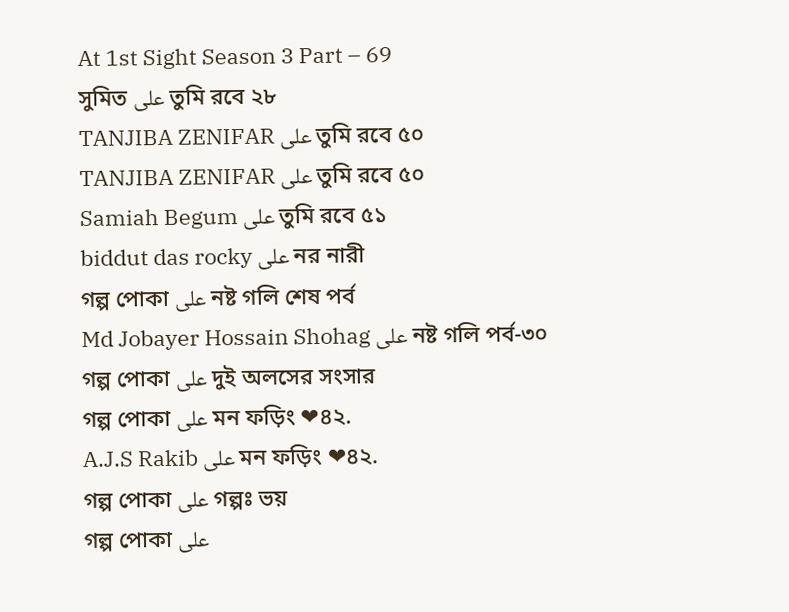At 1st Sight Season 3 Part – 69
সুমিত على তুমি রবে ২৮
TANJIBA ZENIFAR على তুমি রবে ৫০
TANJIBA ZENIFAR على তুমি রবে ৫০
Samiah Begum على তুমি রবে ৫১
biddut das rocky على নর নারী
গল্প পোকা على নষ্ট গলি শেষ পর্ব
Md Jobayer Hossain Shohag على নষ্ট গলি পর্ব-৩০
গল্প পোকা على দুই অলসের সংসার
গল্প পোকা على মন ফড়িং ❤৪২.
A.J.S Rakib على মন ফড়িং ❤৪২.
গল্প পোকা على গল্পঃ ভয়
গল্প পোকা على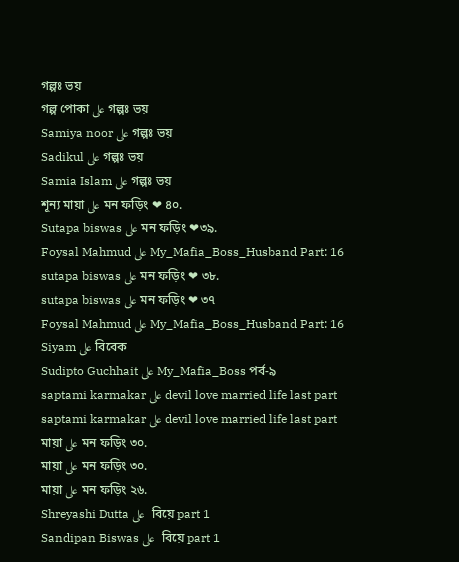গল্পঃ ভয়
গল্প পোকা على গল্পঃ ভয়
Samiya noor على গল্পঃ ভয়
Sadikul على গল্পঃ ভয়
Samia Islam على গল্পঃ ভয়
শূন্য মায়া على মন ফড়িং ❤ ৪০.
Sutapa biswas على মন ফড়িং ❤৩৯.
Foysal Mahmud على My_Mafia_Boss_Husband Part: 16
sutapa biswas على মন ফড়িং ❤ ৩৮.
sutapa biswas على মন ফড়িং ❤ ৩৭
Foysal Mahmud على My_Mafia_Boss_Husband Part: 16
Siyam على বিবেক
Sudipto Guchhait على My_Mafia_Boss পর্ব-৯
saptami karmakar على devil love married life last part
saptami karmakar على devil love married life last part
মায়া على মন ফড়িং ৩০.
মায়া على মন ফড়িং ৩০.
মায়া على মন ফড়িং ২৬.
Shreyashi Dutta على  বিয়ে part 1
Sandipan Biswas على  বিয়ে part 1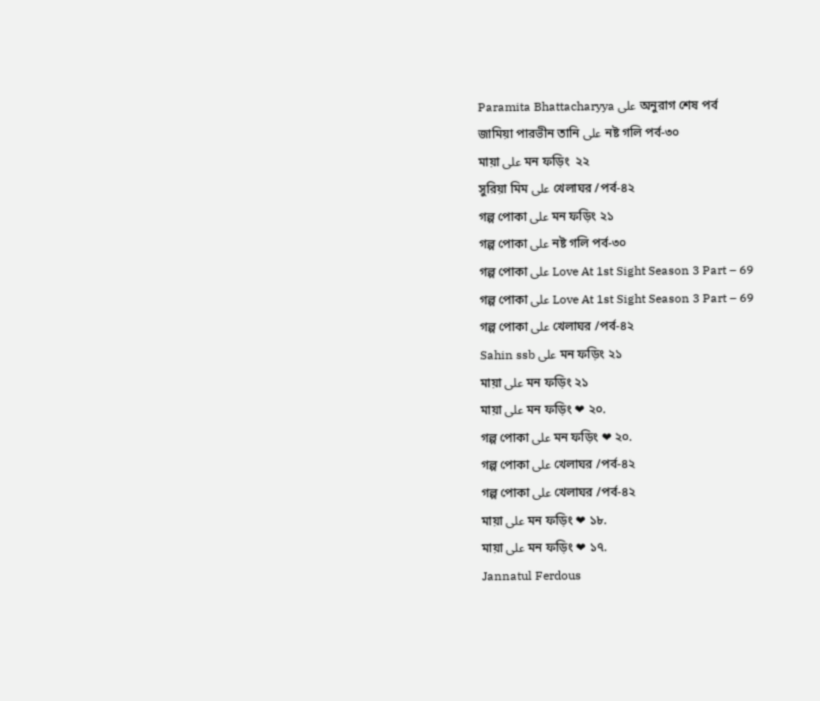Paramita Bhattacharyya على অনুরাগ শেষ পর্ব
জামিয়া পারভীন তানি على নষ্ট গলি পর্ব-৩০
মায়া على মন ফড়িং  ২২
সুরিয়া মিম على খেলাঘর /পর্ব-৪২
গল্প পোকা على মন ফড়িং ২১
গল্প পোকা على নষ্ট গলি পর্ব-৩০
গল্প পোকা على Love At 1st Sight Season 3 Part – 69
গল্প পোকা على Love At 1st Sight Season 3 Part – 69
গল্প পোকা على খেলাঘর /পর্ব-৪২
Sahin ssb على মন ফড়িং ২১
মায়া على মন ফড়িং ২১
মায়া على মন ফড়িং ❤ ২০.
গল্প পোকা على মন ফড়িং ❤ ২০.
গল্প পোকা على খেলাঘর /পর্ব-৪২
গল্প পোকা على খেলাঘর /পর্ব-৪২
মায়া على মন ফড়িং ❤ ১৮.
মায়া على মন ফড়িং ❤ ১৭.
Jannatul Ferdous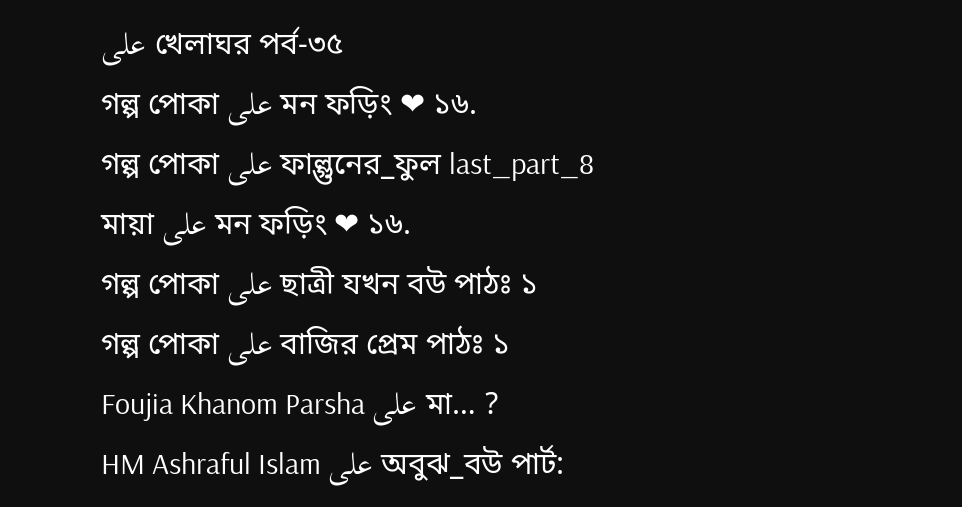على খেলাঘর পর্ব-৩৫
গল্প পোকা على মন ফড়িং ❤ ১৬.
গল্প পোকা على ফাল্গুনের_ফুল last_part_8
মায়া على মন ফড়িং ❤ ১৬.
গল্প পোকা على ছাত্রী যখন বউ পাঠঃ ১
গল্প পোকা على বাজির প্রেম পাঠঃ ১
Foujia Khanom Parsha على মা… ?
HM Ashraful Islam على অবুঝ_বউ পার্ট: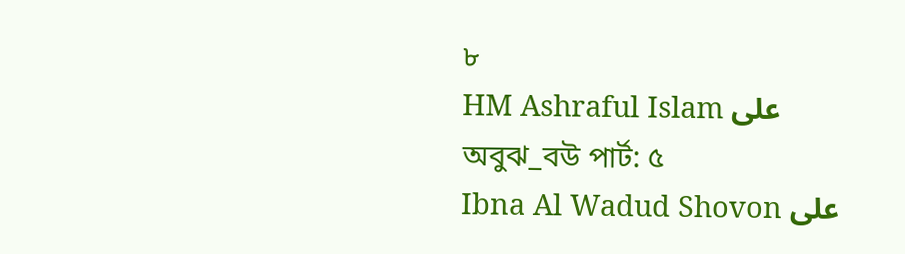৮
HM Ashraful Islam على অবুঝ_বউ পার্ট: ৫
Ibna Al Wadud Shovon على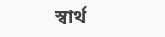স্বার্থ